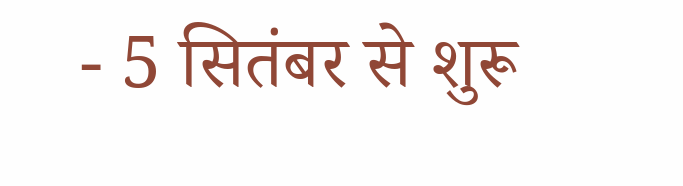- 5 सितंबर से शुरू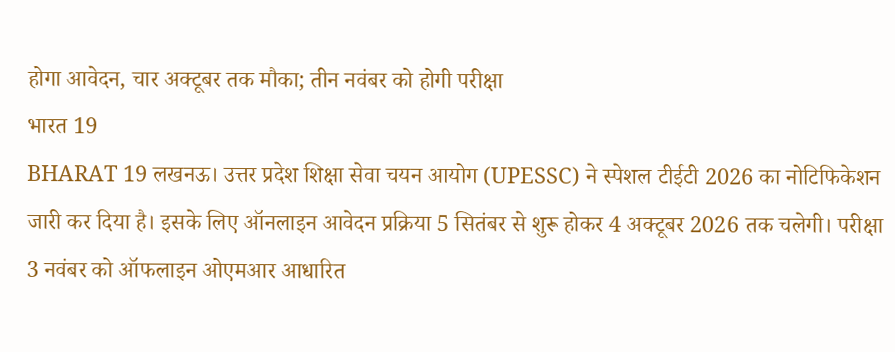होगा आवेदन, चार अक्टूबर तक मौका; तीन नवंबर को होगी परीक्षा
भारत 19
BHARAT 19 लखनऊ। उत्तर प्रदेश शिक्षा सेवा चयन आयोग (UPESSC) ने स्पेशल टीईटी 2026 का नोटिफिकेशन जारी कर दिया है। इसके लिए ऑनलाइन आवेदन प्रक्रिया 5 सितंबर से शुरू होकर 4 अक्टूबर 2026 तक चलेगी। परीक्षा 3 नवंबर को ऑफलाइन ओएमआर आधारित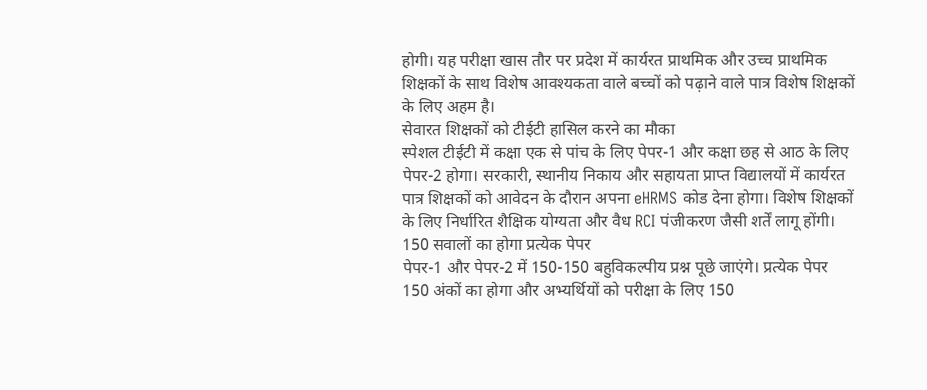होगी। यह परीक्षा खास तौर पर प्रदेश में कार्यरत प्राथमिक और उच्च प्राथमिक शिक्षकों के साथ विशेष आवश्यकता वाले बच्चों को पढ़ाने वाले पात्र विशेष शिक्षकों के लिए अहम है।
सेवारत शिक्षकों को टीईटी हासिल करने का मौका
स्पेशल टीईटी में कक्षा एक से पांच के लिए पेपर-1 और कक्षा छह से आठ के लिए पेपर-2 होगा। सरकारी, स्थानीय निकाय और सहायता प्राप्त विद्यालयों में कार्यरत पात्र शिक्षकों को आवेदन के दौरान अपना eHRMS कोड देना होगा। विशेष शिक्षकों के लिए निर्धारित शैक्षिक योग्यता और वैध RCI पंजीकरण जैसी शर्तें लागू होंगी।
150 सवालों का होगा प्रत्येक पेपर
पेपर-1 और पेपर-2 में 150-150 बहुविकल्पीय प्रश्न पूछे जाएंगे। प्रत्येक पेपर 150 अंकों का होगा और अभ्यर्थियों को परीक्षा के लिए 150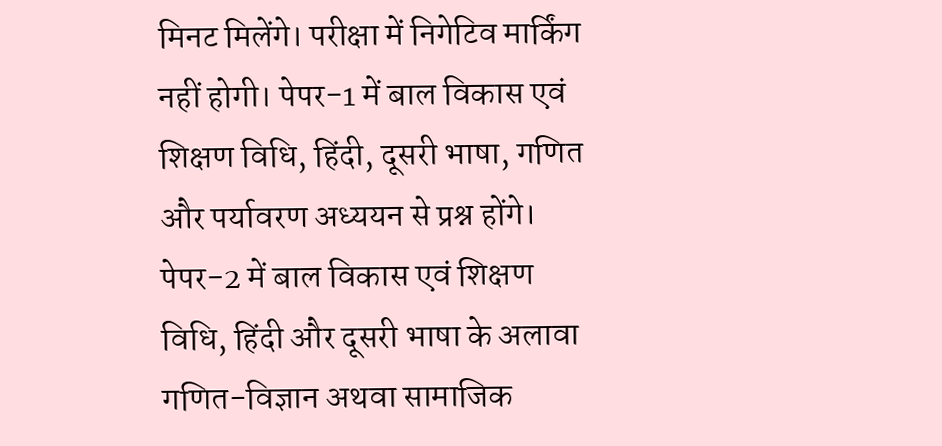मिनट मिलेंगे। परीक्षा में निगेटिव मार्किंग नहीं होगी। पेपर-1 में बाल विकास एवं शिक्षण विधि, हिंदी, दूसरी भाषा, गणित और पर्यावरण अध्ययन से प्रश्न होंगे। पेपर-2 में बाल विकास एवं शिक्षण विधि, हिंदी और दूसरी भाषा के अलावा गणित-विज्ञान अथवा सामाजिक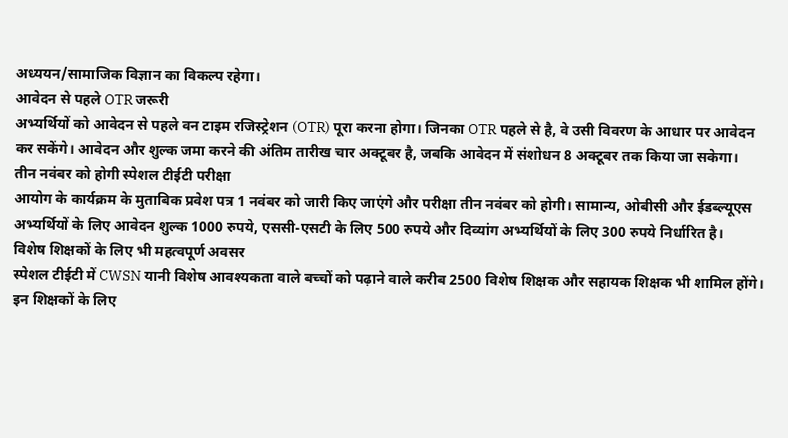अध्ययन/सामाजिक विज्ञान का विकल्प रहेगा।
आवेदन से पहले OTR जरूरी
अभ्यर्थियों को आवेदन से पहले वन टाइम रजिस्ट्रेशन (OTR) पूरा करना होगा। जिनका OTR पहले से है, वे उसी विवरण के आधार पर आवेदन कर सकेंगे। आवेदन और शुल्क जमा करने की अंतिम तारीख चार अक्टूबर है, जबकि आवेदन में संशोधन 8 अक्टूबर तक किया जा सकेगा।
तीन नवंबर को होगी स्पेशल टीईटी परीक्षा
आयोग के कार्यक्रम के मुताबिक प्रवेश पत्र 1 नवंबर को जारी किए जाएंगे और परीक्षा तीन नवंबर को होगी। सामान्य, ओबीसी और ईडब्ल्यूएस अभ्यर्थियों के लिए आवेदन शुल्क 1000 रुपये, एससी-एसटी के लिए 500 रुपये और दिव्यांग अभ्यर्थियों के लिए 300 रुपये निर्धारित है।
विशेष शिक्षकों के लिए भी महत्वपूर्ण अवसर
स्पेशल टीईटी में CWSN यानी विशेष आवश्यकता वाले बच्चों को पढ़ाने वाले करीब 2500 विशेष शिक्षक और सहायक शिक्षक भी शामिल होंगे। इन शिक्षकों के लिए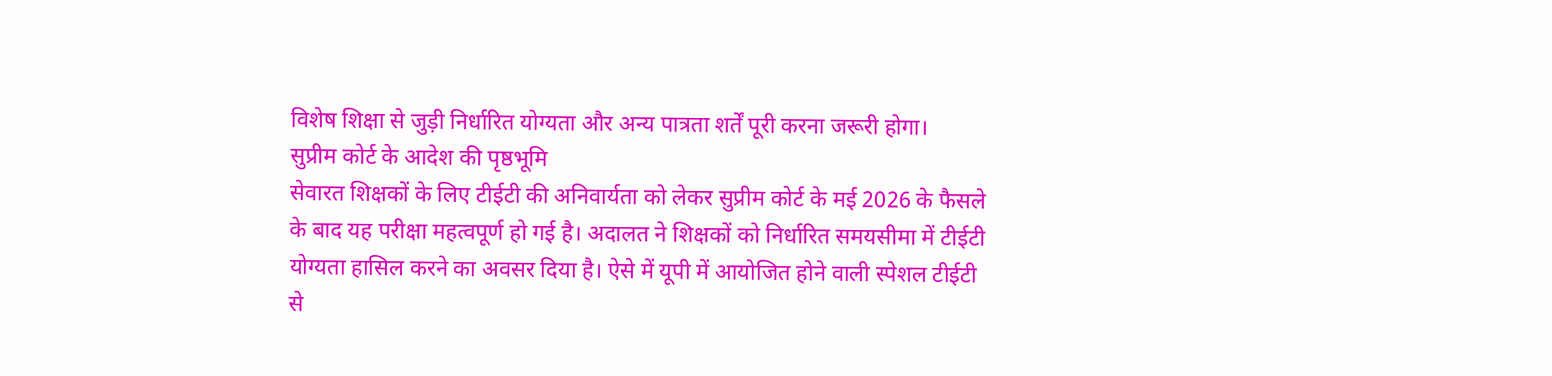विशेष शिक्षा से जुड़ी निर्धारित योग्यता और अन्य पात्रता शर्तें पूरी करना जरूरी होगा।
सुप्रीम कोर्ट के आदेश की पृष्ठभूमि
सेवारत शिक्षकों के लिए टीईटी की अनिवार्यता को लेकर सुप्रीम कोर्ट के मई 2026 के फैसले के बाद यह परीक्षा महत्वपूर्ण हो गई है। अदालत ने शिक्षकों को निर्धारित समयसीमा में टीईटी योग्यता हासिल करने का अवसर दिया है। ऐसे में यूपी में आयोजित होने वाली स्पेशल टीईटी से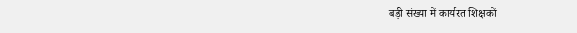बड़ी संख्या में कार्यरत शिक्षकों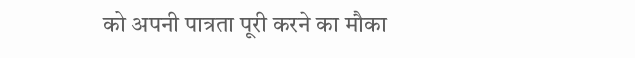को अपनी पात्रता पूरी करने का मौका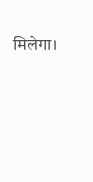मिलेगा।